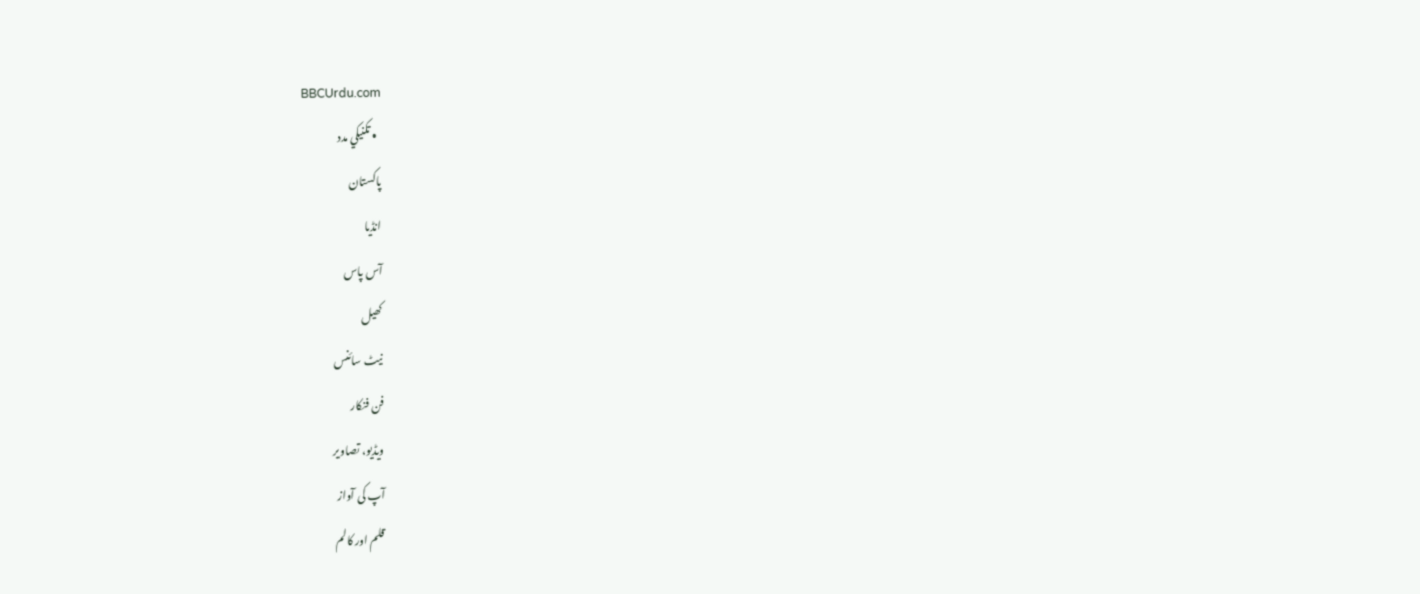BBCUrdu.com
  • تکنيکي مدد
پاکستان
انڈیا
آس پاس
کھیل
نیٹ سائنس
فن فنکار
ویڈیو، تصاویر
آپ کی آواز
قلم اور کالم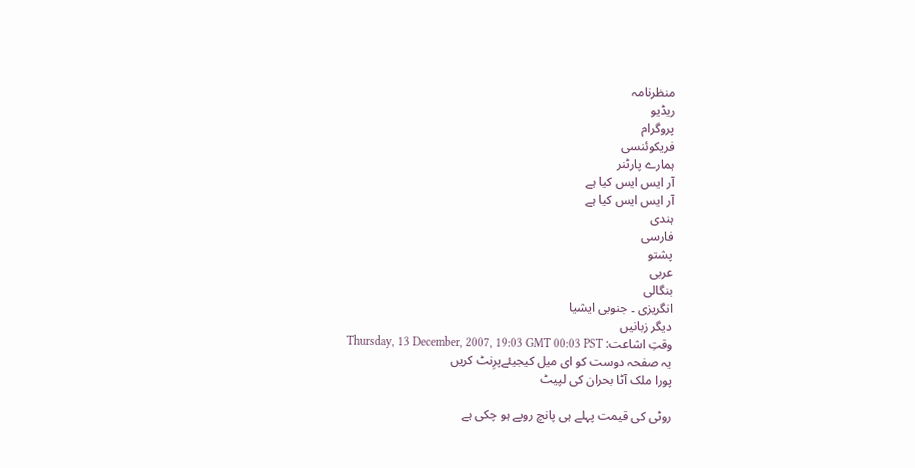منظرنامہ
ریڈیو
پروگرام
فریکوئنسی
ہمارے پارٹنر
آر ایس ایس کیا ہے
آر ایس ایس کیا ہے
ہندی
فارسی
پشتو
عربی
بنگالی
انگریزی ۔ جنوبی ایشیا
دیگر زبانیں
وقتِ اشاعت: Thursday, 13 December, 2007, 19:03 GMT 00:03 PST
یہ صفحہ دوست کو ای میل کیجیئےپرِنٹ کریں
پورا ملک آٹا بحران کی لپیٹ

روٹی کی قیمت پہلے ہی پانچ روپے ہو چکی ہے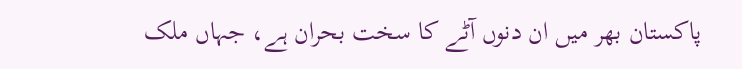پاکستان بھر میں ان دنوں آٹے کا سخت بحران ہے، جہاں ملک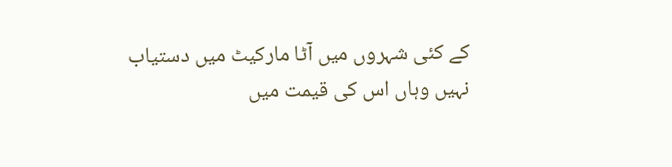کے کئی شہروں میں آٹا مارکیٹ میں دستیاب نہیں وہاں اس کی قیمت میں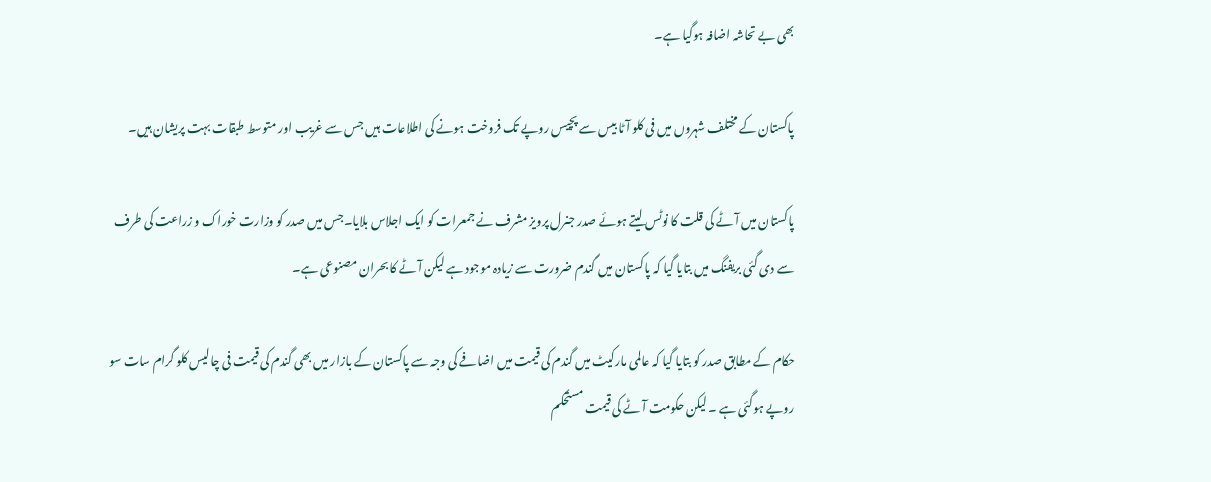بھی بے تحاشہ اضافہ ہوگیا ہے۔

پاکستان کے مختلف شہروں میں فی کلو آٹا بیس سے پچیس روپے تک فروخت ہونے کی اطلاعات ہیں جس سے غریب اور متوسط طبقات بہت پریشان ہیں۔

پاکستان میں آٹے کی قلت کا نوٹس لیتے ہوئے صدر جنرل پرویز مشرف نے جمعرات کو ایک اجلاس بلایا۔جس میں صدر کو وزارت خوراک و زراعت کی طرف سے دی گئی بریفنگ میں بتایا گیا کہ پاکستان میں گندم ضرورت سے زیادہ موجود ہے لیکن آٹے کا بحران مصنوعی ہے۔

حکام کے مطابق صدر کو بتایا گیا کہ عالمی مارکیٹ میں گندم کی قیمت میں اضافے کی وجہ سے پاکستان کے بازار میں بھی گندم کی قیمت فی چالیس کلو گرام سات سو روپے ہوگئی ہے ۔ لیکن حکومت آٹے کی قیمت مستحکم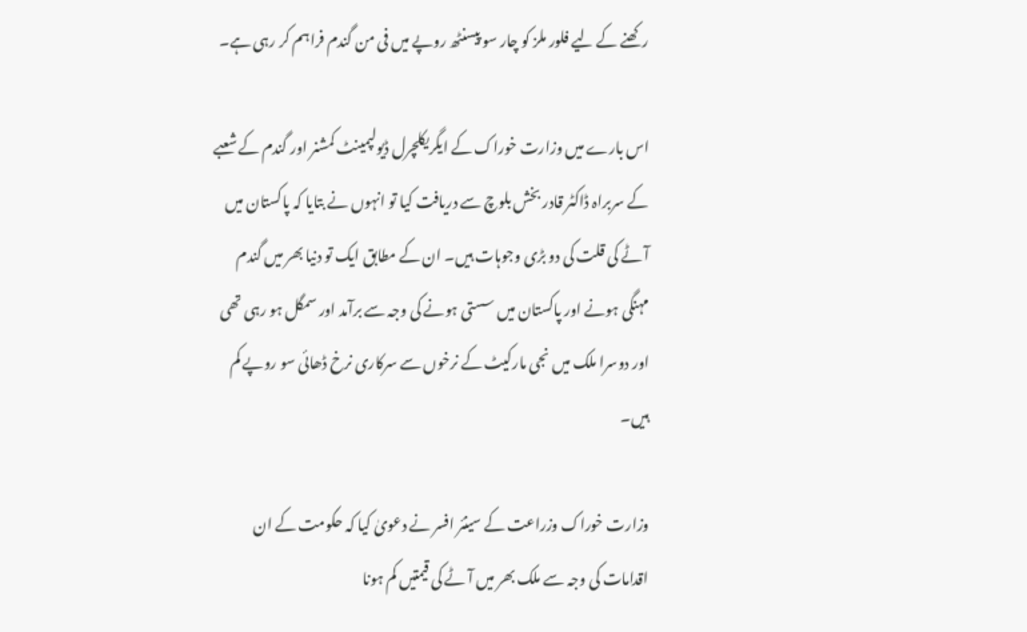رکھنے کے لیے فلور ملز کو چار سو پیسنٹھ روپے میں فی من گندم فراہم کر رہی ہے۔

اس بارے میں وزارت خوراک کے ایگریکلچرل ڈیولپمینٹ کمشنر اور گندم کے شعبے کے سربراہ ڈاکٹر قادر بخش بلوچ سے دریافت کیا تو انہوں نے بتایا کہ پاکستان میں آٹے کی قلت کی دو بڑی وجوہات ہیں۔ ان کے مطابق ایک تو دنیا بھر میں گندم مہنگی ہونے اور پاکستان میں سستی ہونے کی وجہ سے برآمد اور سمگل ہو رہی تھی اور دوسرا ملک میں نجی مارکیٹ کے نرخوں سے سرکاری نرخ ڈھائی سو روپے کم ہیں۔

وزارت خوراک وزراعت کے سینئر افسر نے دعویٰ کیا کہ حکومت کے ان اقدامات کی وجہ سے ملک بھر میں آٹے کی قیمتیں کم ہونا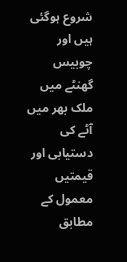شروع ہوگئی ہیں اور چوبیس گھنٹے میں ملک بھر میں آٹے کی دستیابی اور قیمتیں معمول کے مطابق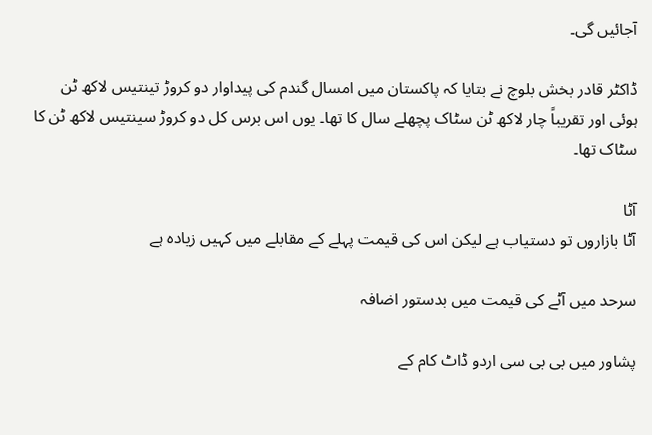آجائیں گی۔

ڈاکٹر قادر بخش بلوچ نے بتایا کہ پاکستان میں امسال گندم کی پیداوار دو کروڑ تینتیس لاکھ ٹن ہوئی اور تقریباً چار لاکھ ٹن سٹاک پچھلے سال کا تھا۔ یوں اس برس کل دو کروڑ سینتیس لاکھ ٹن کا سٹاک تھا۔

آٹا
آٹا بازاروں تو دستیاب ہے لیکن اس کی قیمت پہلے کے مقابلے میں کہیں زیادہ ہے

سرحد میں آٹے کی قیمت میں بدستور اضافہ

پشاور میں بی بی سی اردو ڈاٹ کام کے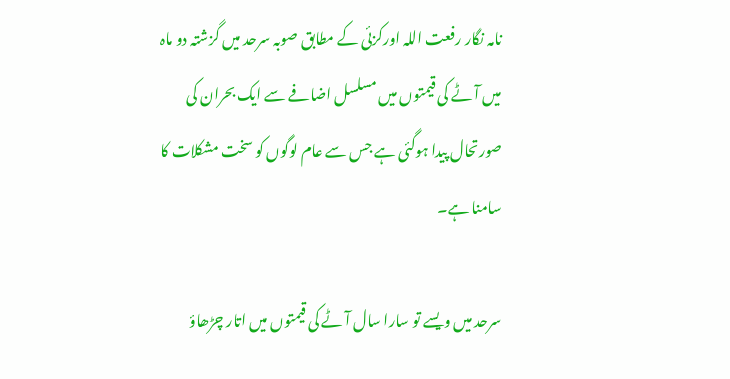نامہ نگار رفعت اللہ اورکزئی کے مطابق صوبہ سرحد میں گزشتہ دو ماہ میں آٹے کی قیمتوں میں مسلسل اضافے سے ایک بحران کی صورتحال پیدا ہوگئی ہے جس سے عام لوگوں کو سخت مشکلات کا سامنا ہے۔

سرحد میں ویسے تو سارا سال آٹے کی قیمتوں میں اتار چڑھاؤ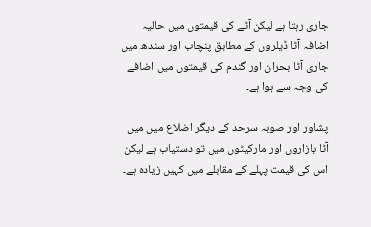جاری رہتا ہے لیکن آٹے کی قیمتوں میں حالیہ اضافہ آٹا ڈیلروں کے مطابق پنچاب اور سندھ میں جاری آٹا بحران اور گندم کی قیمتوں میں اضافے کی وجہ سے ہوا ہے۔

پشاور اور صوبہ سرحد کے دیگر اضلاع میں میں آٹا بازاروں اور مارکیٹوں میں تو دستیاب ہے لیکن اس کی قیمت پہلے کے مقابلے میں کہیں زیادہ ہے۔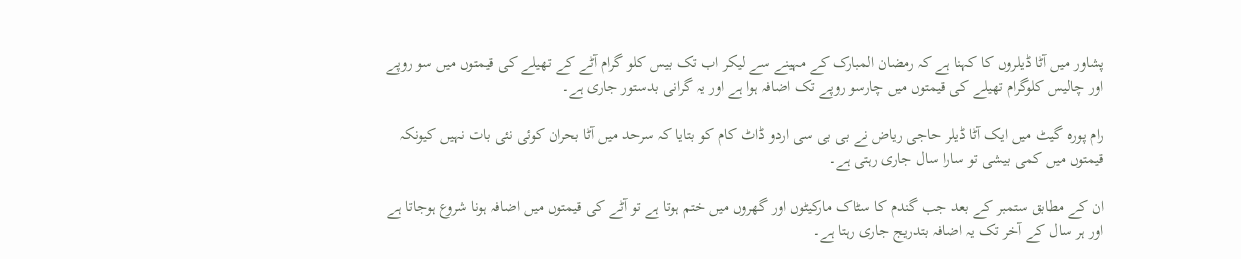پشاور میں آٹا ڈیلروں کا کہنا ہے کہ رمضان المبارک کے مہینے سے لیکر اب تک بیس کلو گرام آٹے کے تھیلے کی قیمتوں میں سو روپے اور چالیس کلوگرام تھیلے کی قیمتوں میں چارسو روپے تک اضافہ ہوا ہے اور یہ گرانی بدستور جاری ہے۔

رام پورہ گیٹ میں ایک آٹا ڈیلر حاجی ریاض نے بی بی سی اردو ڈاٹ کام کو بتایا کہ سرحد میں آٹا بحران کوئی نئی بات نہیں کیونکہ قیمتوں میں کمی بیشی تو سارا سال جاری رہتی ہے۔

ان کے مطابق ستمبر کے بعد جب گندم کا سٹاک مارکیٹوں اور گھروں میں ختم ہوتا ہے تو آٹے کی قیمتوں میں اضافہ ہونا شروع ہوجاتا ہے اور ہر سال کے آخر تک یہ اضافہ بتدریج جاری رہتا ہے۔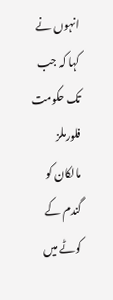انہوں نے کہا کہ جب تک حکومت فلورملز مالکان کو گندم کے کوٹے میں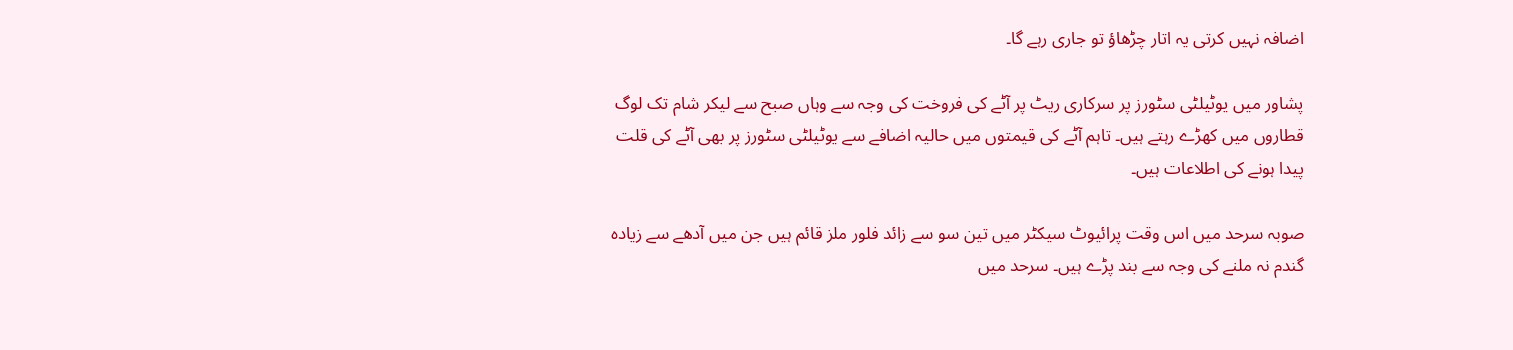اضافہ نہیں کرتی یہ اتار چڑھاؤ تو جاری رہے گا۔

پشاور میں یوٹیلٹی سٹورز پر سرکاری ریٹ پر آٹے کی فروخت کی وجہ سے وہاں صبح سے لیکر شام تک لوگ قطاروں میں کھڑے رہتے ہیں۔ تاہم آٹے کی قیمتوں میں حالیہ اضافے سے یوٹیلٹی سٹورز پر بھی آٹے کی قلت پیدا ہونے کی اطلاعات ہیں۔

صوبہ سرحد میں اس وقت پرائیوٹ سیکٹر میں تین سو سے زائد فلور ملز قائم ہیں جن میں آدھے سے زیادہ گندم نہ ملنے کی وجہ سے بند پڑے ہیں۔ سرحد میں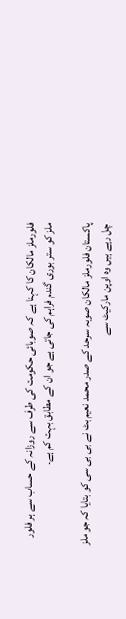فلورملز مالکان کا کہنا ہے کہ صوبائی حکومت کی طرف سے روزانہ کے حساب سے ہر فلور ملز کو ستر بوری گندم فراہم کی جاتی ہے جو ان کے مطابق بہت کم ہے۔

پاکستان فلورملز مالکان صوبہ سرحد کے صدر محمد نعیم بٹ نے بی بی سی کو بتایا کہ جو ملز چل رہے ہیں وہ اوپن مارکیٹ سے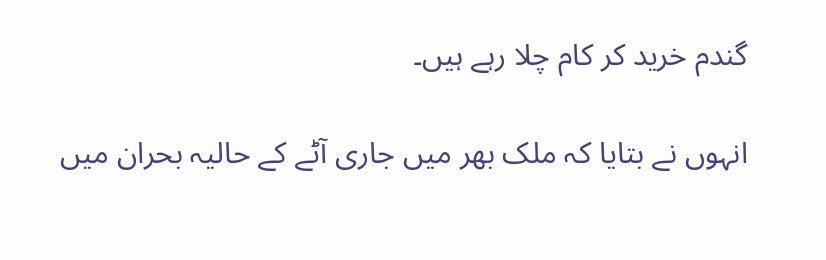گندم خرید کر کام چلا رہے ہیں۔

انہوں نے بتایا کہ ملک بھر میں جاری آٹے کے حالیہ بحران میں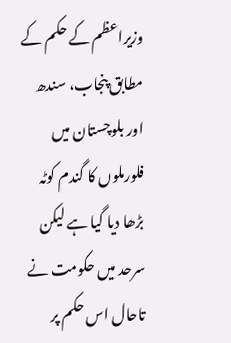وزیراعظم کے حکم کے مطابق پنجاب، سندھ اور بلوچستان میں فلورملوں کا گندم کوٹہ بڑھا دیا گیا ہے لیکن سرحد میں حکومت نے تاحال اس حکم پر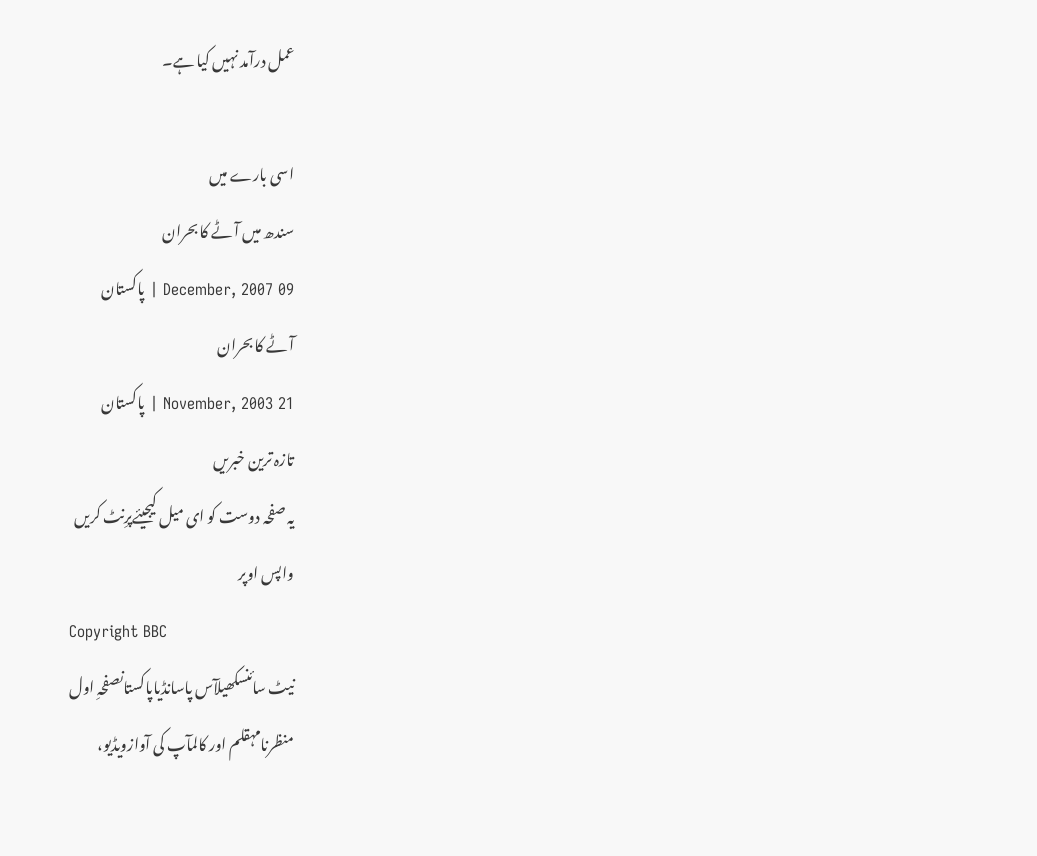عمل درآمد نہیں کیا ہے۔

اسی بارے میں
سندھ میں آٹے کا بحران
09 December, 2007 | پاکستان
آٹے کا بحران
21 November, 2003 | پاکستان
تازہ ترین خبریں
یہ صفحہ دوست کو ای میل کیجیئےپرِنٹ کریں
واپس اوپر
Copyright BBC
نیٹ سائنسکھیلآس پاسانڈیاپاکستانصفحہِ اول
منظرنامہقلم اور کالمآپ کی آوازویڈیو،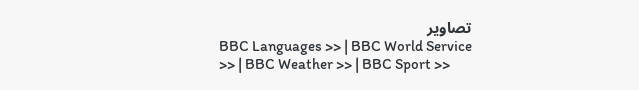تصاویر
BBC Languages >> | BBC World Service >> | BBC Weather >> | BBC Sport >>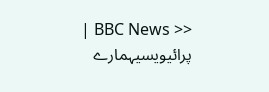| BBC News >>
پرائیویسیہمارے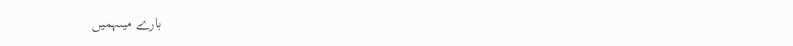بارے میںہمیں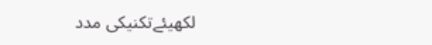لکھیئےتکنیکی مدد